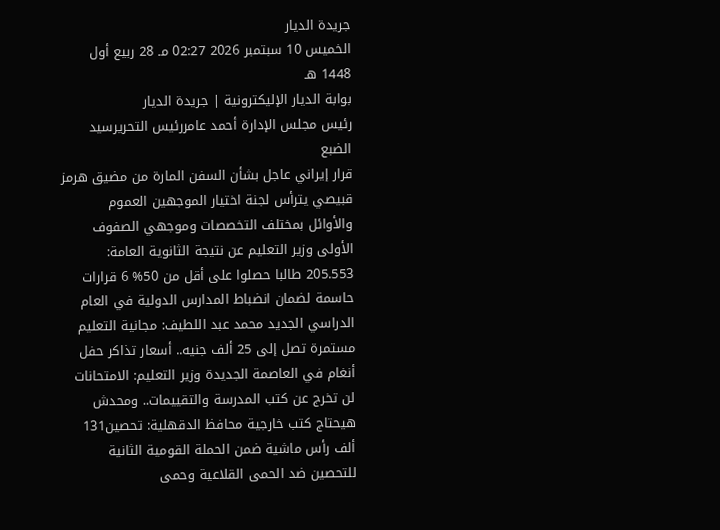جريدة الديار
الخميس 10 سبتمبر 2026 02:27 مـ 28 ربيع أول 1448 هـ
بوابة الديار الإليكترونية | جريدة الديار
رئيس مجلس الإدارة أحمد عامررئيس التحريرسيد الضبع
قرار إيراني عاجل بشأن السفن المارة من مضيق هرمز قبيصي يترأس لجنة اختيار الموجهين العموم والأوائل بمختلف التخصصات وموجهي الصفوف الأولى وزير التعليم عن نتيجة الثانوية العامة: 205.553 طالبا حصلوا على أقل من 50% 6 قرارات حاسمة لضمان انضباط المدارس الدولية في العام الدراسي الجديد محمد عبد اللطيف: مجانية التعليم مستمرة تصل إلى 25 ألف جنيه.. أسعار تذاكر حفل أنغام في العاصمة الجديدة وزير التعليم: الامتحانات لن تخرج عن كتب المدرسة والتقييمات.. ومحدش هيحتاج كتب خارجية محافظ الدقهلية: تحصين131 ألف رأس ماشية ضمن الحملة القومية الثانية للتحصين ضد الحمى القلاعية وحمى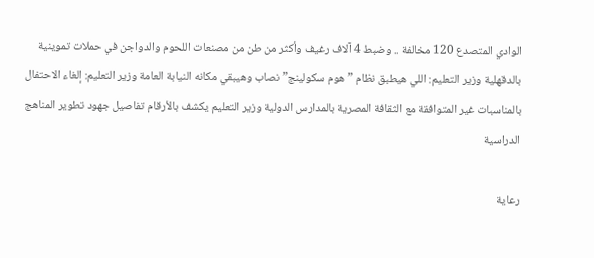الوادي المتصدع 120 مخالفة .. وضبط 4 آلاف رغيف وأكثر من طن من مصنعات اللحوم والدواجن في حملات تموينية بالدقهلية وزير التعليم: اللي هيطبق نظام ”هوم سكولينج” نصاب وهيبقي مكانه النيابة العامة وزير التعليم: إلغاء الاحتفال بالمناسبات غير المتوافقة مع الثقافة المصرية بالمدارس الدولية وزير التعليم يكشف بالأرقام تفاصيل جهود تطوير المناهج الدراسية

رعاية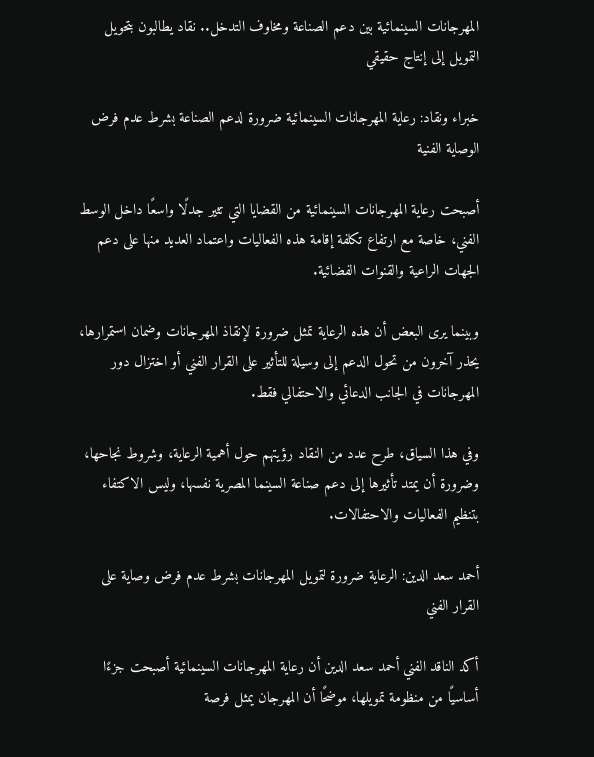المهرجانات السينمائية بين دعم الصناعة ومخاوف التدخل.. نقاد يطالبون بتحويل التمويل إلى إنتاج حقيقي

خبراء ونقاد: رعاية المهرجانات السينمائية ضرورة لدعم الصناعة بشرط عدم فرض الوصاية الفنية

أصبحت رعاية المهرجانات السينمائية من القضايا التي تثير جدلًا واسعًا داخل الوسط الفني، خاصة مع ارتفاع تكلفة إقامة هذه الفعاليات واعتماد العديد منها على دعم الجهات الراعية والقنوات الفضائية.

وبينما يرى البعض أن هذه الرعاية تمثل ضرورة لإنقاذ المهرجانات وضمان استمرارها، يحذر آخرون من تحول الدعم إلى وسيلة للتأثير على القرار الفني أو اختزال دور المهرجانات في الجانب الدعائي والاحتفالي فقط.

وفي هذا السياق، طرح عدد من النقاد رؤيتهم حول أهمية الرعاية، وشروط نجاحها، وضرورة أن يمتد تأثيرها إلى دعم صناعة السينما المصرية نفسها، وليس الاكتفاء بتنظيم الفعاليات والاحتفالات.

أحمد سعد الدين: الرعاية ضرورة لتمويل المهرجانات بشرط عدم فرض وصاية على القرار الفني

أكد الناقد الفني أحمد سعد الدين أن رعاية المهرجانات السينمائية أصبحت جزءًا أساسيًا من منظومة تمويلها، موضحًا أن المهرجان يمثل فرصة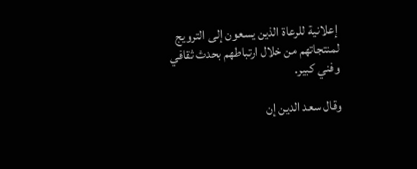إعلانية للرعاة الذين يسعون إلى الترويج لمنتجاتهم من خلال ارتباطهم بحدث ثقافي وفني كبير.

وقال سعد الدين إن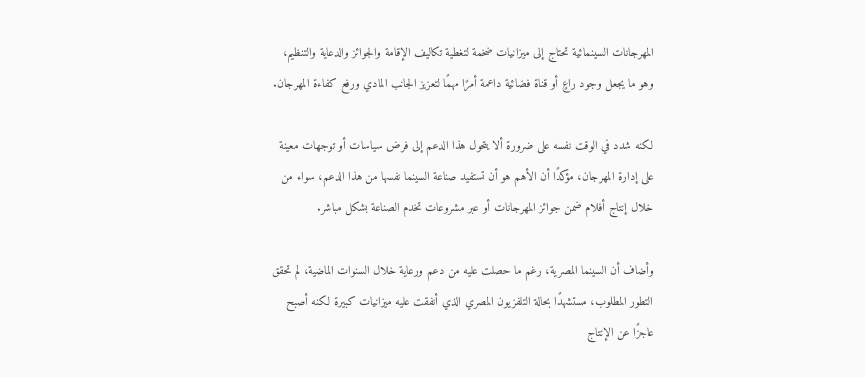المهرجانات السينمائية تحتاج إلى ميزانيات ضخمة لتغطية تكاليف الإقامة والجوائز والدعاية والتنظيم، وهو ما يجعل وجود راعٍ أو قناة فضائية داعمة أمرًا مهمًا لتعزيز الجانب المادي ورفع كفاءة المهرجان.

لكنه شدد في الوقت نفسه على ضرورة ألا يتحول هذا الدعم إلى فرض سياسات أو توجهات معينة على إدارة المهرجان، مؤكدًا أن الأهم هو أن تستفيد صناعة السينما نفسها من هذا الدعم، سواء من خلال إنتاج أفلام ضمن جوائز المهرجانات أو عبر مشروعات تخدم الصناعة بشكل مباشر.

وأضاف أن السينما المصرية، رغم ما حصلت عليه من دعم ورعاية خلال السنوات الماضية، لم تحقق التطور المطلوب، مستشهدًا بحالة التلفزيون المصري الذي أنفقت عليه ميزانيات كبيرة لكنه أصبح عاجزًا عن الإنتاج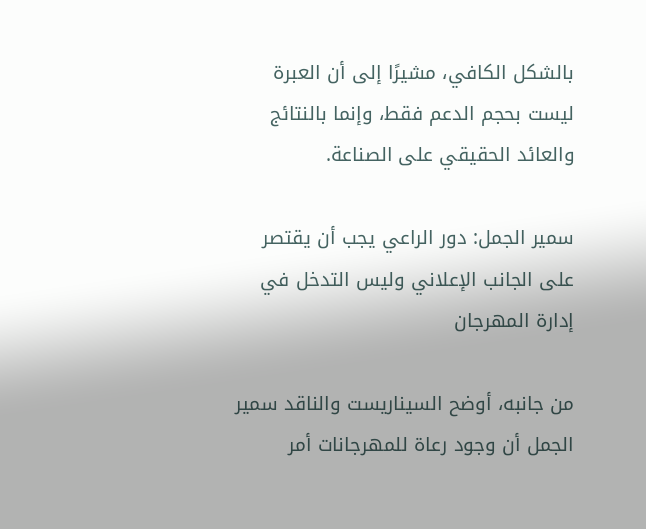بالشكل الكافي، مشيرًا إلى أن العبرة ليست بحجم الدعم فقط، وإنما بالنتائج والعائد الحقيقي على الصناعة.

سمير الجمل: دور الراعي يجب أن يقتصر على الجانب الإعلاني وليس التدخل في إدارة المهرجان

من جانبه، أوضح السيناريست والناقد سمير الجمل أن وجود رعاة للمهرجانات أمر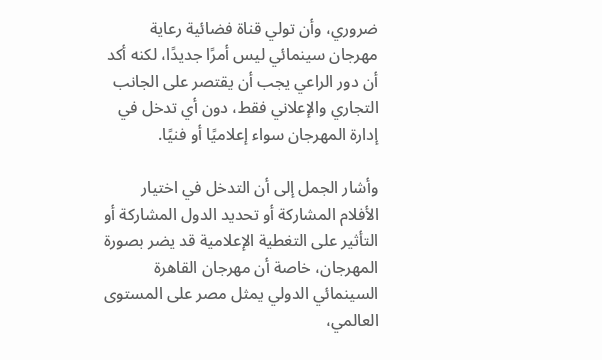ضروري، وأن تولي قناة فضائية رعاية مهرجان سينمائي ليس أمرًا جديدًا، لكنه أكد أن دور الراعي يجب أن يقتصر على الجانب التجاري والإعلاني فقط، دون أي تدخل في إدارة المهرجان سواء إعلاميًا أو فنيًا.

وأشار الجمل إلى أن التدخل في اختيار الأفلام المشاركة أو تحديد الدول المشاركة أو التأثير على التغطية الإعلامية قد يضر بصورة المهرجان، خاصة أن مهرجان القاهرة السينمائي الدولي يمثل مصر على المستوى العالمي،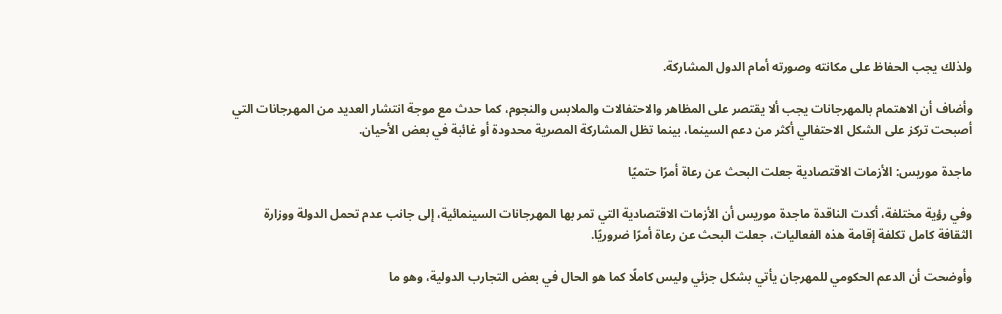ولذلك يجب الحفاظ على مكانته وصورته أمام الدول المشاركة.

وأضاف أن الاهتمام بالمهرجانات يجب ألا يقتصر على المظاهر والاحتفالات والملابس والنجوم، كما حدث مع موجة انتشار العديد من المهرجانات التي أصبحت تركز على الشكل الاحتفالي أكثر من دعم السينما، بينما تظل المشاركة المصرية محدودة أو غائبة في بعض الأحيان.

ماجدة موريس: الأزمات الاقتصادية جعلت البحث عن رعاة أمرًا حتميًا

وفي رؤية مختلفة، أكدت الناقدة ماجدة موريس أن الأزمات الاقتصادية التي تمر بها المهرجانات السينمائية، إلى جانب عدم تحمل الدولة ووزارة الثقافة كامل تكلفة إقامة هذه الفعاليات، جعلت البحث عن رعاة أمرًا ضروريًا.

وأوضحت أن الدعم الحكومي للمهرجان يأتي بشكل جزئي وليس كاملًا كما هو الحال في بعض التجارب الدولية، وهو ما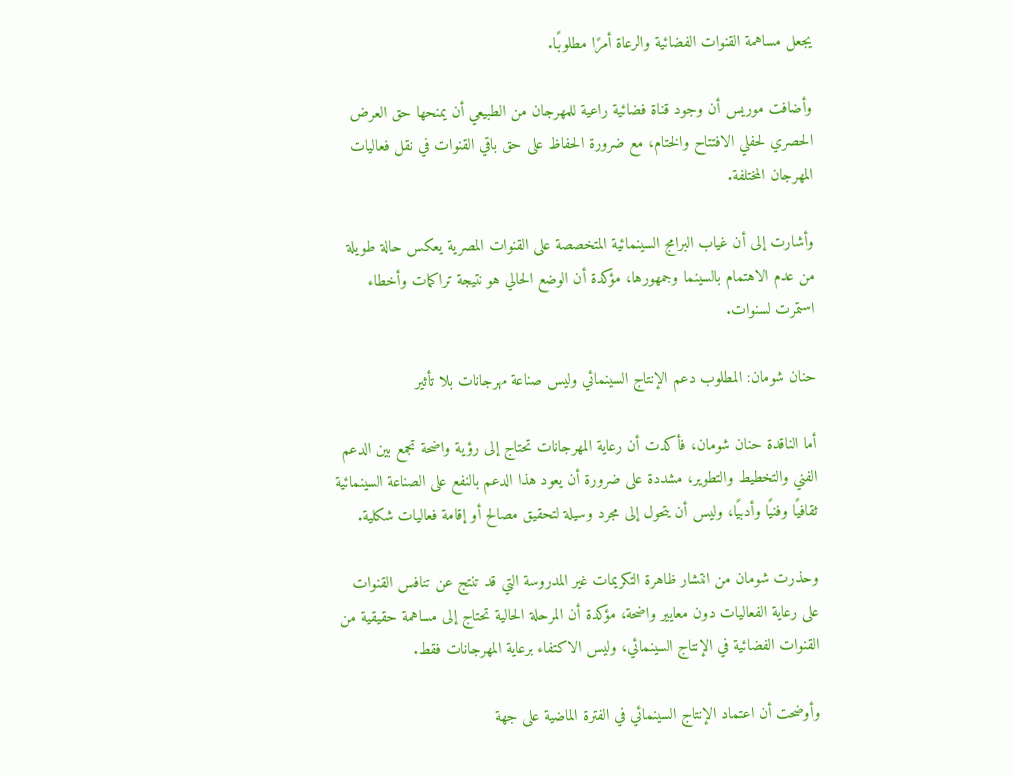يجعل مساهمة القنوات الفضائية والرعاة أمرًا مطلوبًا.

وأضافت موريس أن وجود قناة فضائية راعية للمهرجان من الطبيعي أن يمنحها حق العرض الحصري لحفلي الافتتاح والختام، مع ضرورة الحفاظ على حق باقي القنوات في نقل فعاليات المهرجان المختلفة.

وأشارت إلى أن غياب البرامج السينمائية المتخصصة على القنوات المصرية يعكس حالة طويلة من عدم الاهتمام بالسينما وجمهورها، مؤكدة أن الوضع الحالي هو نتيجة تراكمات وأخطاء استمرت لسنوات.

حنان شومان: المطلوب دعم الإنتاج السينمائي وليس صناعة مهرجانات بلا تأثير

أما الناقدة حنان شومان، فأكدت أن رعاية المهرجانات تحتاج إلى رؤية واضحة تجمع بين الدعم الفني والتخطيط والتطوير، مشددة على ضرورة أن يعود هذا الدعم بالنفع على الصناعة السينمائية ثقافيًا وفنيًا وأدبيًا، وليس أن يتحول إلى مجرد وسيلة لتحقيق مصالح أو إقامة فعاليات شكلية.

وحذرت شومان من انتشار ظاهرة التكريمات غير المدروسة التي قد تنتج عن تنافس القنوات على رعاية الفعاليات دون معايير واضحة، مؤكدة أن المرحلة الحالية تحتاج إلى مساهمة حقيقية من القنوات الفضائية في الإنتاج السينمائي، وليس الاكتفاء برعاية المهرجانات فقط.

وأوضحت أن اعتماد الإنتاج السينمائي في الفترة الماضية على جهة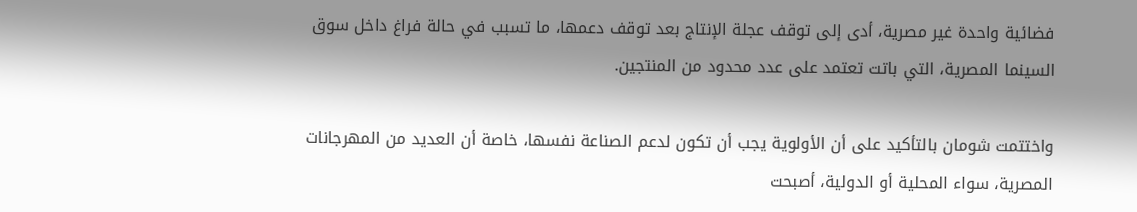فضائية واحدة غير مصرية، أدى إلى توقف عجلة الإنتاج بعد توقف دعمها، ما تسبب في حالة فراغ داخل سوق السينما المصرية، التي باتت تعتمد على عدد محدود من المنتجين.

واختتمت شومان بالتأكيد على أن الأولوية يجب أن تكون لدعم الصناعة نفسها، خاصة أن العديد من المهرجانات المصرية، سواء المحلية أو الدولية، أصبحت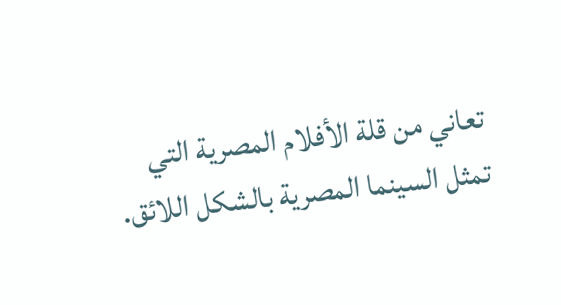تعاني من قلة الأفلام المصرية التي تمثل السينما المصرية بالشكل اللائق.